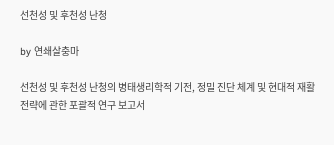선천성 및 후천성 난청

by 연쇄살충마

선천성 및 후천성 난청의 병태생리학적 기전, 정밀 진단 체계 및 현대적 재활 전략에 관한 포괄적 연구 보고서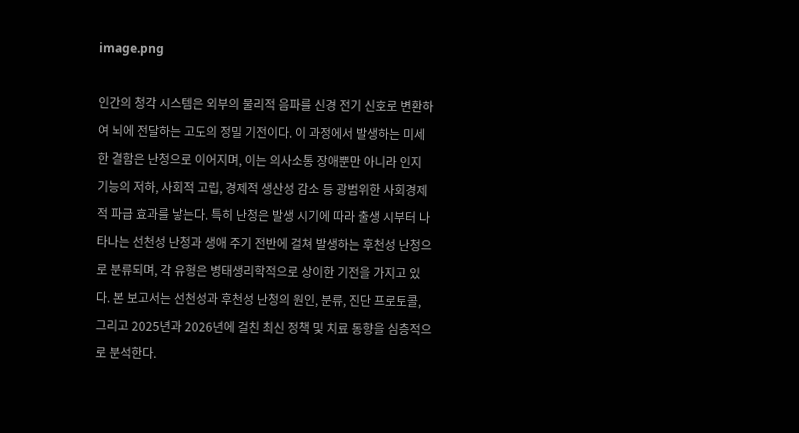image.png

인간의 청각 시스템은 외부의 물리적 음파를 신경 전기 신호로 변환하여 뇌에 전달하는 고도의 정밀 기전이다. 이 과정에서 발생하는 미세한 결함은 난청으로 이어지며, 이는 의사소통 장애뿐만 아니라 인지 기능의 저하, 사회적 고립, 경제적 생산성 감소 등 광범위한 사회경제적 파급 효과를 낳는다. 특히 난청은 발생 시기에 따라 출생 시부터 나타나는 선천성 난청과 생애 주기 전반에 걸쳐 발생하는 후천성 난청으로 분류되며, 각 유형은 병태생리학적으로 상이한 기전을 가지고 있다. 본 보고서는 선천성과 후천성 난청의 원인, 분류, 진단 프로토콜, 그리고 2025년과 2026년에 걸친 최신 정책 및 치료 동향을 심층적으로 분석한다.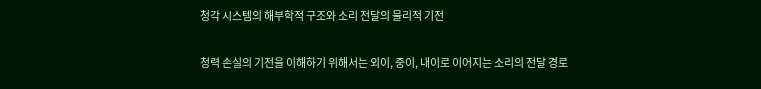청각 시스템의 해부학적 구조와 소리 전달의 물리적 기전

청력 손실의 기전을 이해하기 위해서는 외이, 중이, 내이로 이어지는 소리의 전달 경로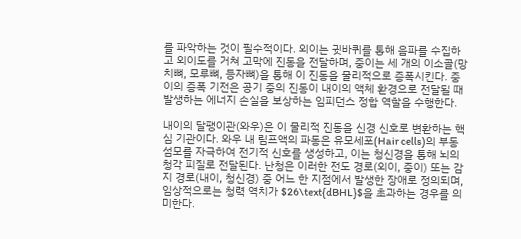를 파악하는 것이 필수적이다. 외이는 귓바퀴를 통해 음파를 수집하고 외이도를 거쳐 고막에 진동을 전달하며, 중이는 세 개의 이소골(망치뼈, 모루뼈, 등자뼈)을 통해 이 진동을 물리적으로 증폭시킨다. 중이의 증폭 기전은 공기 중의 진동이 내이의 액체 환경으로 전달될 때 발생하는 에너지 손실을 보상하는 임피던스 정합 역할을 수행한다.

내이의 달팽이관(와우)은 이 물리적 진동을 신경 신호로 변환하는 핵심 기관이다. 와우 내 림프액의 파동은 유모세포(Hair cells)의 부동섬모를 자극하여 전기적 신호를 생성하고, 이는 청신경을 통해 뇌의 청각 피질로 전달된다. 난청은 이러한 전도 경로(외이, 중이) 또는 감지 경로(내이, 청신경) 중 어느 한 지점에서 발생한 장애로 정의되며, 임상적으로는 청력 역치가 $26\text{dBHL}$을 초과하는 경우를 의미한다.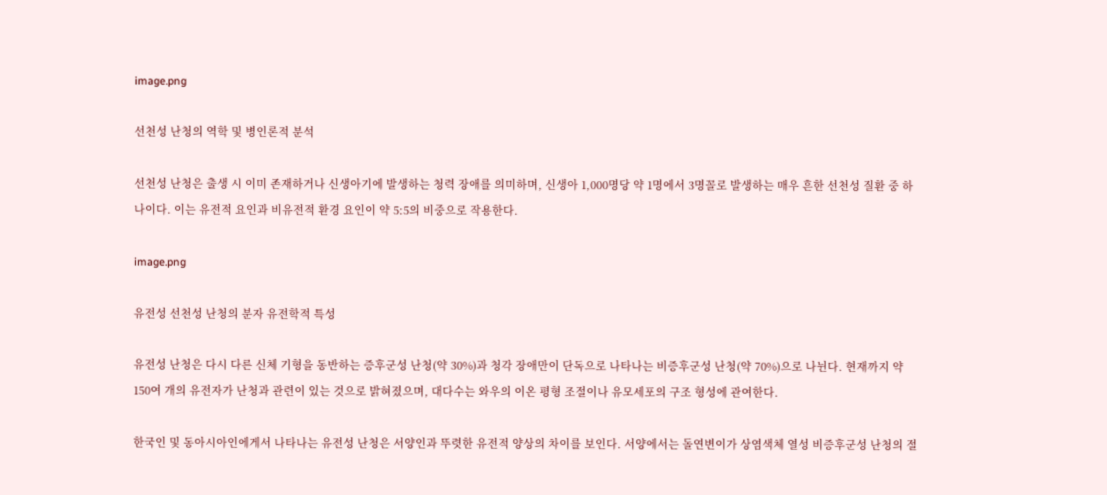image.png

선천성 난청의 역학 및 병인론적 분석

선천성 난청은 출생 시 이미 존재하거나 신생아기에 발생하는 청력 장애를 의미하며, 신생아 1,000명당 약 1명에서 3명꼴로 발생하는 매우 흔한 선천성 질환 중 하나이다. 이는 유전적 요인과 비유전적 환경 요인이 약 5:5의 비중으로 작용한다.

image.png

유전성 선천성 난청의 분자 유전학적 특성

유전성 난청은 다시 다른 신체 기형을 동반하는 증후군성 난청(약 30%)과 청각 장애만이 단독으로 나타나는 비증후군성 난청(약 70%)으로 나뉜다. 현재까지 약 150여 개의 유전자가 난청과 관련이 있는 것으로 밝혀졌으며, 대다수는 와우의 이온 평형 조절이나 유모세포의 구조 형성에 관여한다.

한국인 및 동아시아인에게서 나타나는 유전성 난청은 서양인과 뚜렷한 유전적 양상의 차이를 보인다. 서양에서는 돌연변이가 상염색체 열성 비증후군성 난청의 절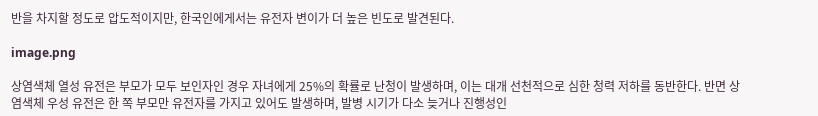반을 차지할 정도로 압도적이지만, 한국인에게서는 유전자 변이가 더 높은 빈도로 발견된다.

image.png

상염색체 열성 유전은 부모가 모두 보인자인 경우 자녀에게 25%의 확률로 난청이 발생하며, 이는 대개 선천적으로 심한 청력 저하를 동반한다. 반면 상염색체 우성 유전은 한 쪽 부모만 유전자를 가지고 있어도 발생하며, 발병 시기가 다소 늦거나 진행성인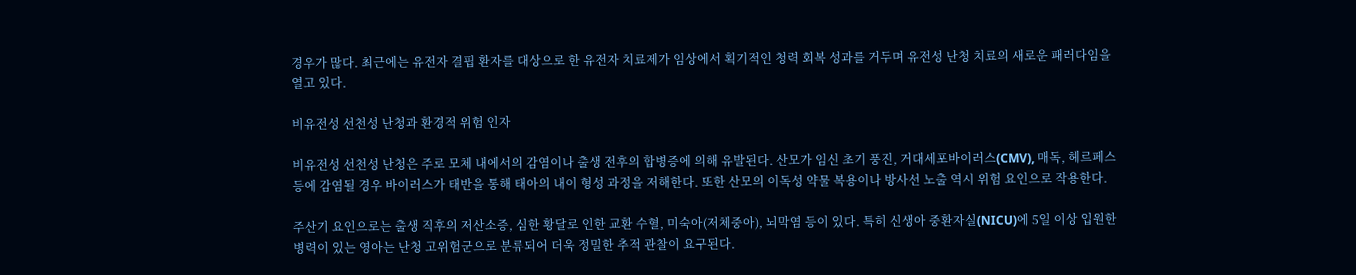경우가 많다. 최근에는 유전자 결핍 환자를 대상으로 한 유전자 치료제가 임상에서 획기적인 청력 회복 성과를 거두며 유전성 난청 치료의 새로운 패러다임을 열고 있다.

비유전성 선천성 난청과 환경적 위험 인자

비유전성 선천성 난청은 주로 모체 내에서의 감염이나 출생 전후의 합병증에 의해 유발된다. 산모가 임신 초기 풍진, 거대세포바이러스(CMV), 매독, 헤르페스 등에 감염될 경우 바이러스가 태반을 통해 태아의 내이 형성 과정을 저해한다. 또한 산모의 이독성 약물 복용이나 방사선 노출 역시 위험 요인으로 작용한다.

주산기 요인으로는 출생 직후의 저산소증, 심한 황달로 인한 교환 수혈, 미숙아(저체중아), 뇌막염 등이 있다. 특히 신생아 중환자실(NICU)에 5일 이상 입원한 병력이 있는 영아는 난청 고위험군으로 분류되어 더욱 정밀한 추적 관찰이 요구된다.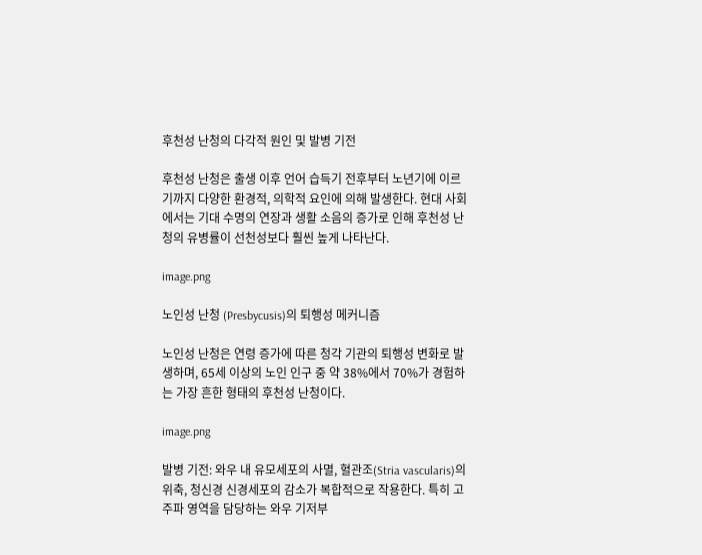후천성 난청의 다각적 원인 및 발병 기전

후천성 난청은 출생 이후 언어 습득기 전후부터 노년기에 이르기까지 다양한 환경적, 의학적 요인에 의해 발생한다. 현대 사회에서는 기대 수명의 연장과 생활 소음의 증가로 인해 후천성 난청의 유병률이 선천성보다 훨씬 높게 나타난다.

image.png

노인성 난청 (Presbycusis)의 퇴행성 메커니즘

노인성 난청은 연령 증가에 따른 청각 기관의 퇴행성 변화로 발생하며, 65세 이상의 노인 인구 중 약 38%에서 70%가 경험하는 가장 흔한 형태의 후천성 난청이다.

image.png

발병 기전: 와우 내 유모세포의 사멸, 혈관조(Stria vascularis)의 위축, 청신경 신경세포의 감소가 복합적으로 작용한다. 특히 고주파 영역을 담당하는 와우 기저부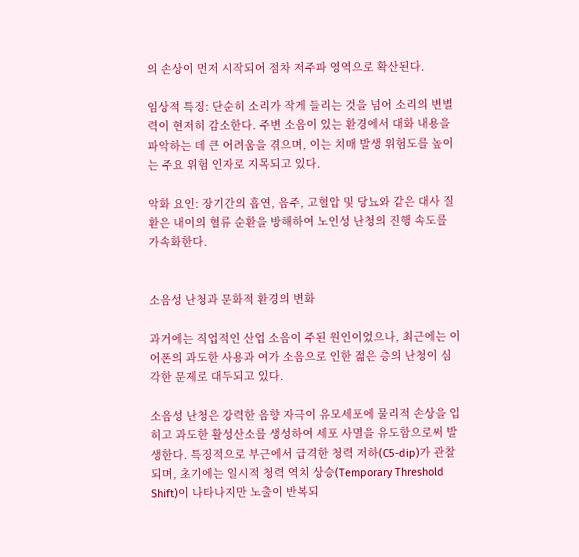의 손상이 먼저 시작되어 점차 저주파 영역으로 확산된다.

임상적 특징: 단순히 소리가 작게 들리는 것을 넘어 소리의 변별력이 현저히 감소한다. 주변 소음이 있는 환경에서 대화 내용을 파악하는 데 큰 어려움을 겪으며, 이는 치매 발생 위험도를 높이는 주요 위험 인자로 지목되고 있다.

악화 요인: 장기간의 흡연, 음주, 고혈압 및 당뇨와 같은 대사 질환은 내이의 혈류 순환을 방해하여 노인성 난청의 진행 속도를 가속화한다.


소음성 난청과 문화적 환경의 변화

과거에는 직업적인 산업 소음이 주된 원인이었으나, 최근에는 이어폰의 과도한 사용과 여가 소음으로 인한 젊은 층의 난청이 심각한 문제로 대두되고 있다.

소음성 난청은 강력한 음향 자극이 유모세포에 물리적 손상을 입히고 과도한 활성산소를 생성하여 세포 사멸을 유도함으로써 발생한다. 특징적으로 부근에서 급격한 청력 저하(C5-dip)가 관찰되며, 초기에는 일시적 청력 역치 상승(Temporary Threshold Shift)이 나타나지만 노출이 반복되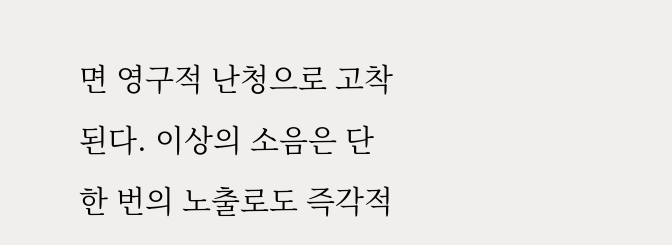면 영구적 난청으로 고착된다. 이상의 소음은 단 한 번의 노출로도 즉각적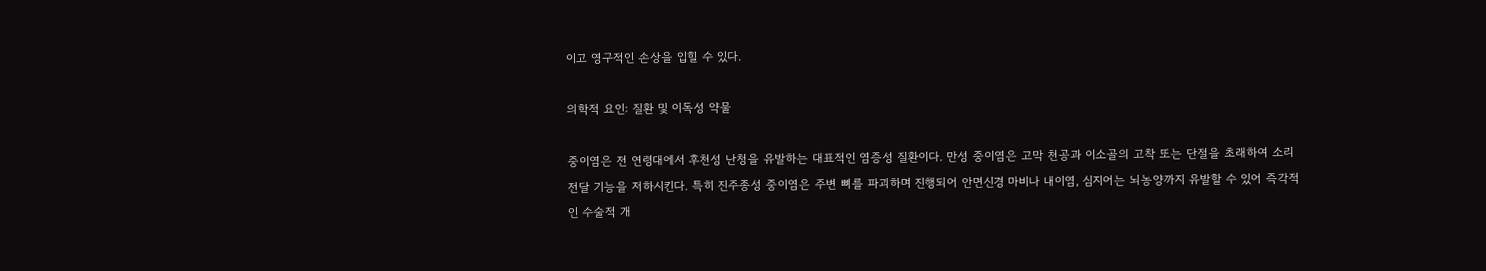이고 영구적인 손상을 입힐 수 있다.

의학적 요인: 질환 및 이독성 약물

중이염은 전 연령대에서 후천성 난청을 유발하는 대표적인 염증성 질환이다. 만성 중이염은 고막 천공과 이소골의 고착 또는 단절을 초래하여 소리 전달 기능을 저하시킨다. 특히 진주종성 중이염은 주변 뼈를 파괴하며 진행되어 안면신경 마비나 내이염, 심지어는 뇌농양까지 유발할 수 있어 즉각적인 수술적 개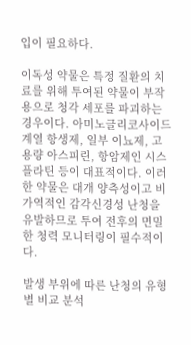입이 필요하다.

이독성 약물은 특정 질환의 치료를 위해 투여된 약물이 부작용으로 청각 세포를 파괴하는 경우이다. 아미노글리코사이드 계열 항생제, 일부 이뇨제, 고용량 아스피린, 항암제인 시스플라틴 등이 대표적이다. 이러한 약물은 대개 양측성이고 비가역적인 감각신경성 난청을 유발하므로 투여 전후의 면밀한 청력 모니터링이 필수적이다.

발생 부위에 따른 난청의 유형별 비교 분석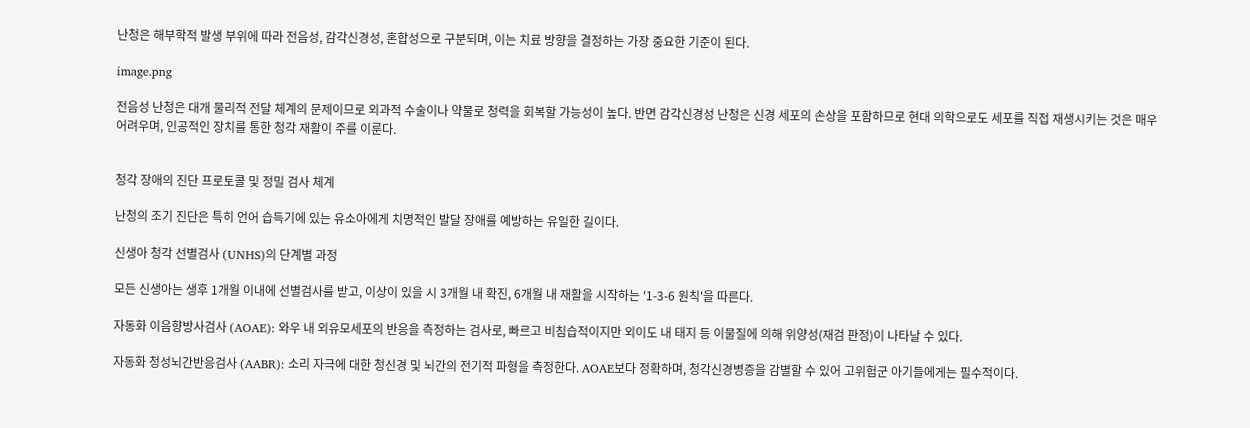난청은 해부학적 발생 부위에 따라 전음성, 감각신경성, 혼합성으로 구분되며, 이는 치료 방향을 결정하는 가장 중요한 기준이 된다.

image.png

전음성 난청은 대개 물리적 전달 체계의 문제이므로 외과적 수술이나 약물로 청력을 회복할 가능성이 높다. 반면 감각신경성 난청은 신경 세포의 손상을 포함하므로 현대 의학으로도 세포를 직접 재생시키는 것은 매우 어려우며, 인공적인 장치를 통한 청각 재활이 주를 이룬다.


청각 장애의 진단 프로토콜 및 정밀 검사 체계

난청의 조기 진단은 특히 언어 습득기에 있는 유소아에게 치명적인 발달 장애를 예방하는 유일한 길이다.

신생아 청각 선별검사 (UNHS)의 단계별 과정

모든 신생아는 생후 1개월 이내에 선별검사를 받고, 이상이 있을 시 3개월 내 확진, 6개월 내 재활을 시작하는 '1-3-6 원칙'을 따른다.

자동화 이음향방사검사 (AOAE): 와우 내 외유모세포의 반응을 측정하는 검사로, 빠르고 비침습적이지만 외이도 내 태지 등 이물질에 의해 위양성(재검 판정)이 나타날 수 있다.

자동화 청성뇌간반응검사 (AABR): 소리 자극에 대한 청신경 및 뇌간의 전기적 파형을 측정한다. AOAE보다 정확하며, 청각신경병증을 감별할 수 있어 고위험군 아기들에게는 필수적이다.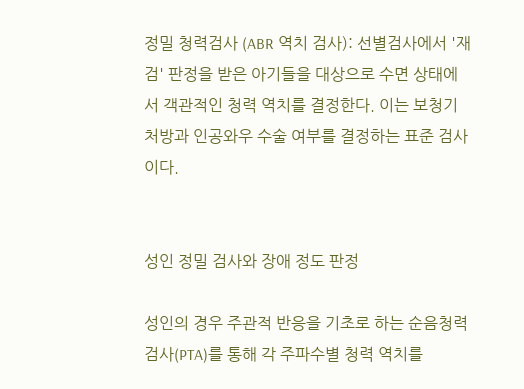정밀 청력검사 (ABR 역치 검사): 선별검사에서 '재검' 판정을 받은 아기들을 대상으로 수면 상태에서 객관적인 청력 역치를 결정한다. 이는 보청기 처방과 인공와우 수술 여부를 결정하는 표준 검사이다.


성인 정밀 검사와 장애 정도 판정

성인의 경우 주관적 반응을 기초로 하는 순음청력검사(PTA)를 통해 각 주파수별 청력 역치를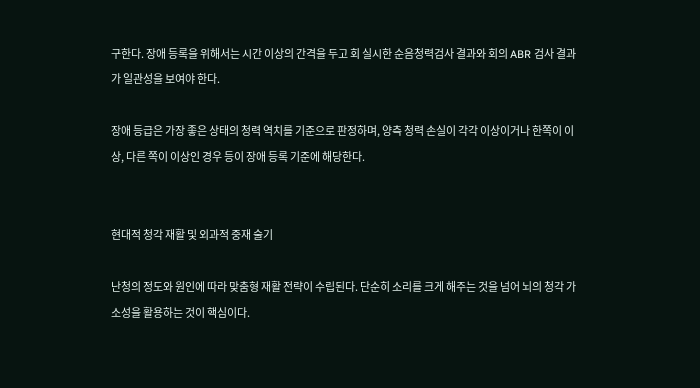구한다. 장애 등록을 위해서는 시간 이상의 간격을 두고 회 실시한 순음청력검사 결과와 회의 ABR 검사 결과가 일관성을 보여야 한다.

장애 등급은 가장 좋은 상태의 청력 역치를 기준으로 판정하며, 양측 청력 손실이 각각 이상이거나 한쪽이 이상, 다른 쪽이 이상인 경우 등이 장애 등록 기준에 해당한다.


현대적 청각 재활 및 외과적 중재 술기

난청의 정도와 원인에 따라 맞춤형 재활 전략이 수립된다. 단순히 소리를 크게 해주는 것을 넘어 뇌의 청각 가소성을 활용하는 것이 핵심이다.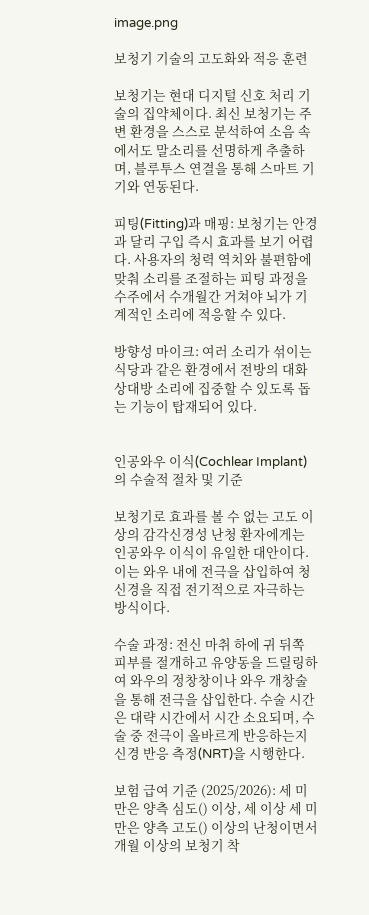image.png

보청기 기술의 고도화와 적응 훈련

보청기는 현대 디지털 신호 처리 기술의 집약체이다. 최신 보청기는 주변 환경을 스스로 분석하여 소음 속에서도 말소리를 선명하게 추출하며, 블루투스 연결을 통해 스마트 기기와 연동된다.

피팅(Fitting)과 매핑: 보청기는 안경과 달리 구입 즉시 효과를 보기 어렵다. 사용자의 청력 역치와 불편함에 맞춰 소리를 조절하는 피팅 과정을 수주에서 수개월간 거쳐야 뇌가 기계적인 소리에 적응할 수 있다.

방향성 마이크: 여러 소리가 섞이는 식당과 같은 환경에서 전방의 대화 상대방 소리에 집중할 수 있도록 돕는 기능이 탑재되어 있다.


인공와우 이식(Cochlear Implant)의 수술적 절차 및 기준

보청기로 효과를 볼 수 없는 고도 이상의 감각신경성 난청 환자에게는 인공와우 이식이 유일한 대안이다. 이는 와우 내에 전극을 삽입하여 청신경을 직접 전기적으로 자극하는 방식이다.

수술 과정: 전신 마취 하에 귀 뒤쪽 피부를 절개하고 유양동을 드릴링하여 와우의 정창창이나 와우 개창술을 통해 전극을 삽입한다. 수술 시간은 대략 시간에서 시간 소요되며, 수술 중 전극이 올바르게 반응하는지 신경 반응 측정(NRT)을 시행한다.

보험 급여 기준 (2025/2026): 세 미만은 양측 심도() 이상, 세 이상 세 미만은 양측 고도() 이상의 난청이면서 개월 이상의 보청기 착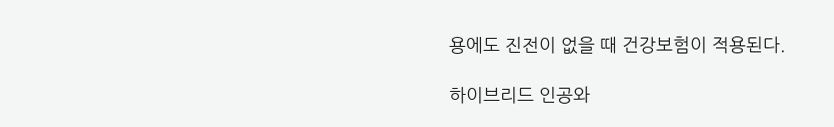용에도 진전이 없을 때 건강보험이 적용된다.

하이브리드 인공와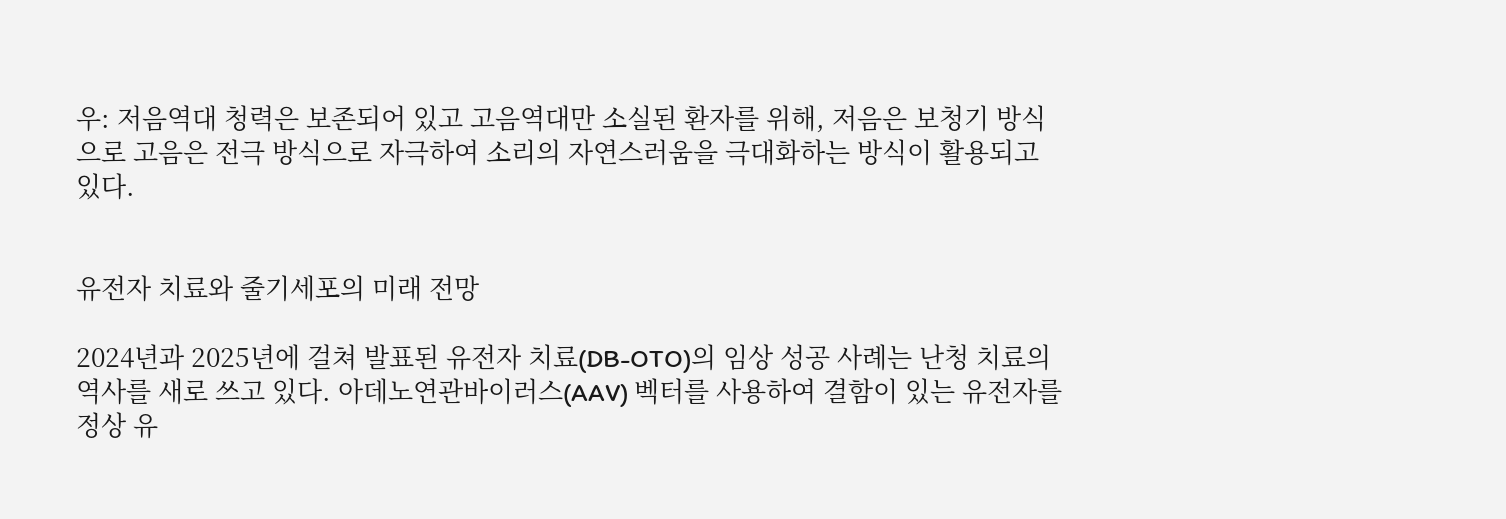우: 저음역대 청력은 보존되어 있고 고음역대만 소실된 환자를 위해, 저음은 보청기 방식으로 고음은 전극 방식으로 자극하여 소리의 자연스러움을 극대화하는 방식이 활용되고 있다.


유전자 치료와 줄기세포의 미래 전망

2024년과 2025년에 걸쳐 발표된 유전자 치료(DB-OTO)의 임상 성공 사례는 난청 치료의 역사를 새로 쓰고 있다. 아데노연관바이러스(AAV) 벡터를 사용하여 결함이 있는 유전자를 정상 유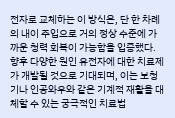전자로 교체하는 이 방식은, 단 한 차례의 내이 주입으로 거의 정상 수준에 가까운 청력 회복이 가능함을 입증했다. 향후 다양한 원인 유전자에 대한 치료제가 개발될 것으로 기대되며, 이는 보청기나 인공와우와 같은 기계적 재활을 대체할 수 있는 궁극적인 치료법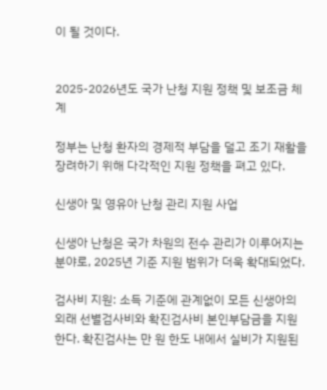이 될 것이다.


2025-2026년도 국가 난청 지원 정책 및 보조금 체계

정부는 난청 환자의 경제적 부담을 덜고 조기 재활을 장려하기 위해 다각적인 지원 정책을 펴고 있다.

신생아 및 영유아 난청 관리 지원 사업

신생아 난청은 국가 차원의 전수 관리가 이루어지는 분야로, 2025년 기준 지원 범위가 더욱 확대되었다.

검사비 지원: 소득 기준에 관계없이 모든 신생아의 외래 선별검사비와 확진검사비 본인부담금을 지원한다. 확진검사는 만 원 한도 내에서 실비가 지원된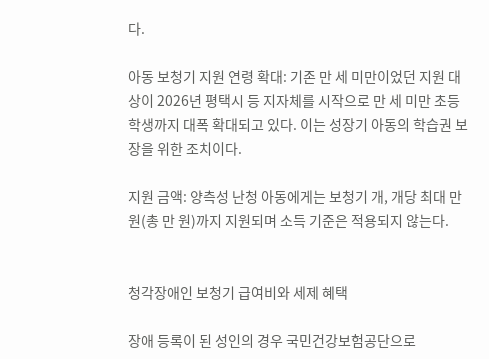다.

아동 보청기 지원 연령 확대: 기존 만 세 미만이었던 지원 대상이 2026년 평택시 등 지자체를 시작으로 만 세 미만 초등학생까지 대폭 확대되고 있다. 이는 성장기 아동의 학습권 보장을 위한 조치이다.

지원 금액: 양측성 난청 아동에게는 보청기 개, 개당 최대 만 원(총 만 원)까지 지원되며 소득 기준은 적용되지 않는다.


청각장애인 보청기 급여비와 세제 혜택

장애 등록이 된 성인의 경우 국민건강보험공단으로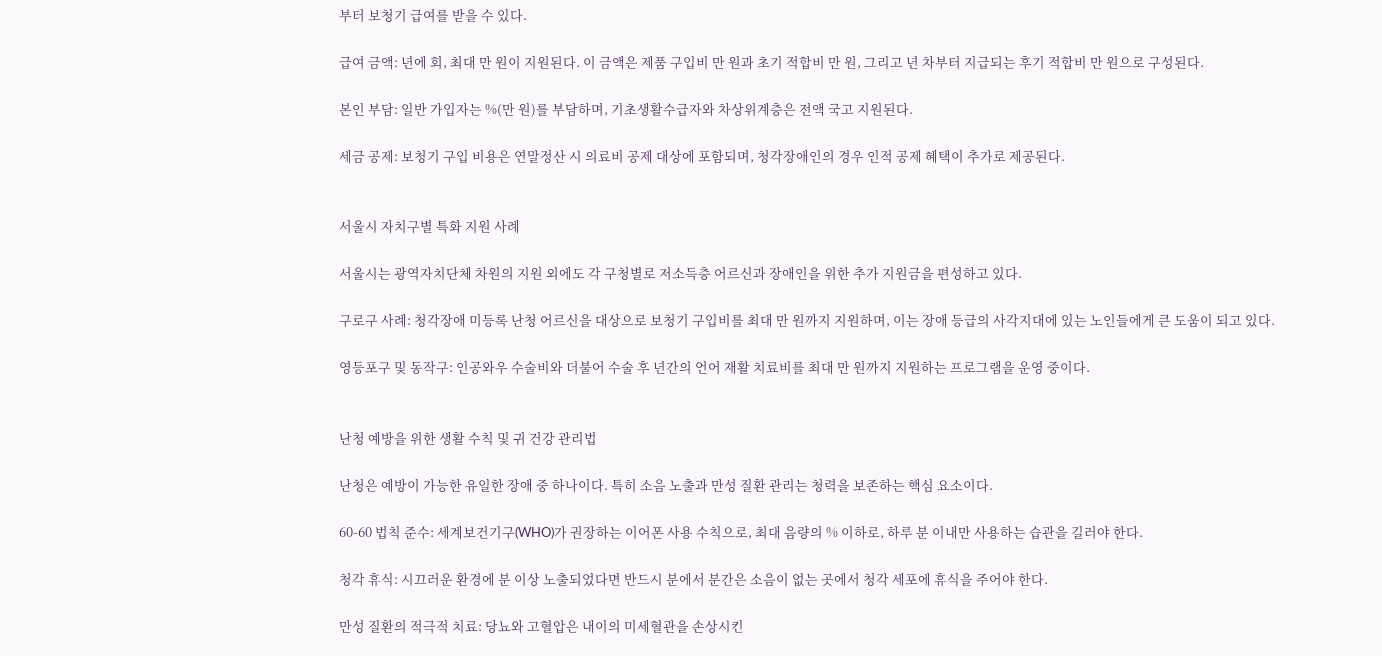부터 보청기 급여를 받을 수 있다.

급여 금액: 년에 회, 최대 만 원이 지원된다. 이 금액은 제품 구입비 만 원과 초기 적합비 만 원, 그리고 년 차부터 지급되는 후기 적합비 만 원으로 구성된다.

본인 부담: 일반 가입자는 %(만 원)를 부담하며, 기초생활수급자와 차상위계층은 전액 국고 지원된다.

세금 공제: 보청기 구입 비용은 연말정산 시 의료비 공제 대상에 포함되며, 청각장애인의 경우 인적 공제 혜택이 추가로 제공된다.


서울시 자치구별 특화 지원 사례

서울시는 광역자치단체 차원의 지원 외에도 각 구청별로 저소득층 어르신과 장애인을 위한 추가 지원금을 편성하고 있다.

구로구 사례: 청각장애 미등록 난청 어르신을 대상으로 보청기 구입비를 최대 만 원까지 지원하며, 이는 장애 등급의 사각지대에 있는 노인들에게 큰 도움이 되고 있다.

영등포구 및 동작구: 인공와우 수술비와 더불어 수술 후 년간의 언어 재활 치료비를 최대 만 원까지 지원하는 프로그램을 운영 중이다.


난청 예방을 위한 생활 수칙 및 귀 건강 관리법

난청은 예방이 가능한 유일한 장애 중 하나이다. 특히 소음 노출과 만성 질환 관리는 청력을 보존하는 핵심 요소이다.

60-60 법칙 준수: 세계보건기구(WHO)가 권장하는 이어폰 사용 수칙으로, 최대 음량의 % 이하로, 하루 분 이내만 사용하는 습관을 길러야 한다.

청각 휴식: 시끄러운 환경에 분 이상 노출되었다면 반드시 분에서 분간은 소음이 없는 곳에서 청각 세포에 휴식을 주어야 한다.

만성 질환의 적극적 치료: 당뇨와 고혈압은 내이의 미세혈관을 손상시킨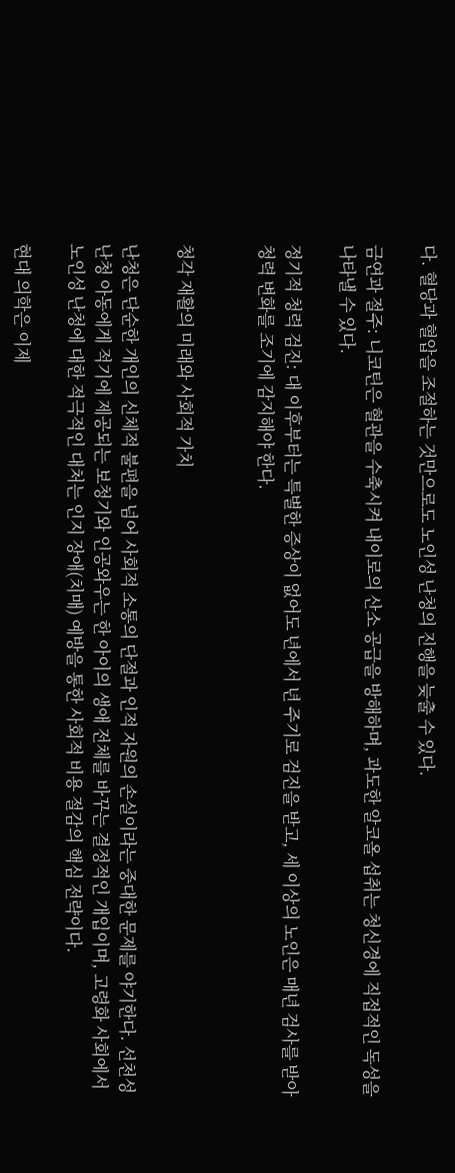다. 혈당과 혈압을 조절하는 것만으로도 노인성 난청의 진행을 늦출 수 있다.

금연과 절주: 니코틴은 혈관을 수축시켜 내이로의 산소 공급을 방해하며, 과도한 알코올 섭취는 청신경에 직접적인 독성을 나타낼 수 있다.

정기적 청력 검진: 대 이후부터는 특별한 증상이 없어도 년에서 년 주기로 검진을 받고, 세 이상의 노인은 매년 검사를 받아 청력 변화를 조기에 감지해야 한다.


청각 재활의 미래와 사회적 가치

난청은 단순한 개인의 신체적 불편을 넘어 사회적 소통의 단절과 인적 자원의 손실이라는 중대한 문제를 야기한다. 선천성 난청 아동에게 적기에 제공되는 보청기와 인공와우는 한 아이의 생애 전체를 바꾸는 결정적인 개입이며, 고령화 사회에서 노인성 난청에 대한 적극적인 대처는 인지 장애(치매) 예방을 통한 사회적 비용 절감의 핵심 전략이다.

현대 의학은 이제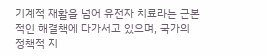기계적 재활을 넘어 유전자 치료라는 근본적인 해결책에 다가서고 있으며, 국가의 정책적 지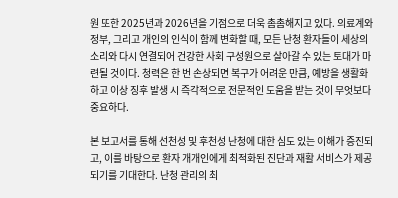원 또한 2025년과 2026년을 기점으로 더욱 촘촘해지고 있다. 의료계와 정부, 그리고 개인의 인식이 함께 변화할 때, 모든 난청 환자들이 세상의 소리와 다시 연결되어 건강한 사회 구성원으로 살아갈 수 있는 토대가 마련될 것이다. 청력은 한 번 손상되면 복구가 어려운 만큼, 예방을 생활화하고 이상 징후 발생 시 즉각적으로 전문적인 도움을 받는 것이 무엇보다 중요하다.

본 보고서를 통해 선천성 및 후천성 난청에 대한 심도 있는 이해가 증진되고, 이를 바탕으로 환자 개개인에게 최적화된 진단과 재활 서비스가 제공되기를 기대한다. 난청 관리의 최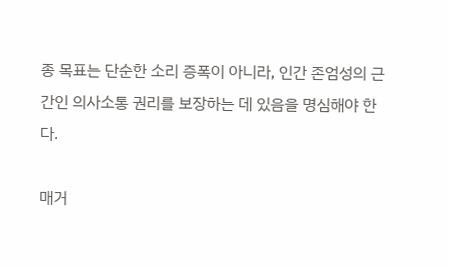종 목표는 단순한 소리 증폭이 아니라, 인간 존엄성의 근간인 의사소통 권리를 보장하는 데 있음을 명심해야 한다.

매거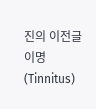진의 이전글이명(Tinnitus)